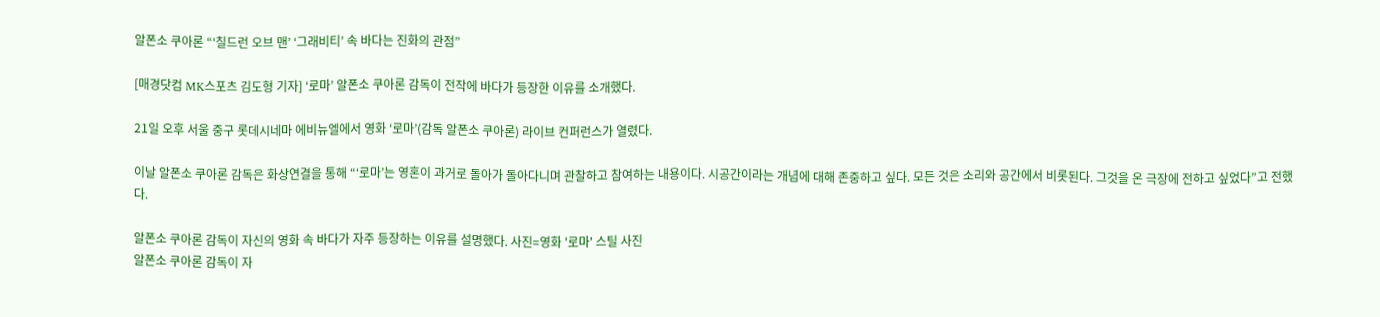알폰소 쿠아론 “‘칠드런 오브 맨’ ‘그래비티’ 속 바다는 진화의 관점”

[매경닷컴 MK스포츠 김도형 기자] ‘로마’ 알폰소 쿠아론 감독이 전작에 바다가 등장한 이유를 소개했다.

21일 오후 서울 중구 롯데시네마 에비뉴엘에서 영화 ‘로마’(감독 알폰소 쿠아론) 라이브 컨퍼런스가 열렸다.

이날 알폰소 쿠아론 감독은 화상연결을 통해 “‘로마’는 영혼이 과거로 돌아가 돌아다니며 관찰하고 참여하는 내용이다. 시공간이라는 개념에 대해 존중하고 싶다. 모든 것은 소리와 공간에서 비롯된다. 그것을 온 극장에 전하고 싶었다”고 전했다.

알폰소 쿠아론 감독이 자신의 영화 속 바다가 자주 등장하는 이유를 설명했다. 사진=영화 '로마' 스틸 사진
알폰소 쿠아론 감독이 자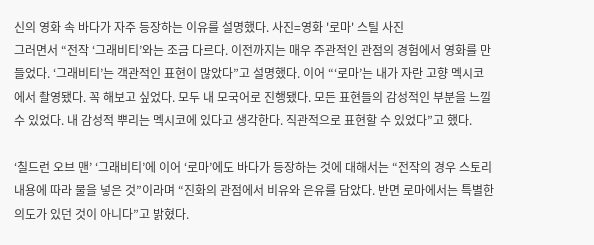신의 영화 속 바다가 자주 등장하는 이유를 설명했다. 사진=영화 '로마' 스틸 사진
그러면서 “전작 ‘그래비티’와는 조금 다르다. 이전까지는 매우 주관적인 관점의 경험에서 영화를 만들었다. ‘그래비티’는 객관적인 표현이 많았다”고 설명했다. 이어 “‘로마’는 내가 자란 고향 멕시코에서 촬영됐다. 꼭 해보고 싶었다. 모두 내 모국어로 진행됐다. 모든 표현들의 감성적인 부분을 느낄 수 있었다. 내 감성적 뿌리는 멕시코에 있다고 생각한다. 직관적으로 표현할 수 있었다”고 했다.

‘칠드런 오브 맨’ ‘그래비티’에 이어 ‘로마’에도 바다가 등장하는 것에 대해서는 “전작의 경우 스토리 내용에 따라 물을 넣은 것”이라며 “진화의 관점에서 비유와 은유를 담았다. 반면 로마에서는 특별한 의도가 있던 것이 아니다”고 밝혔다.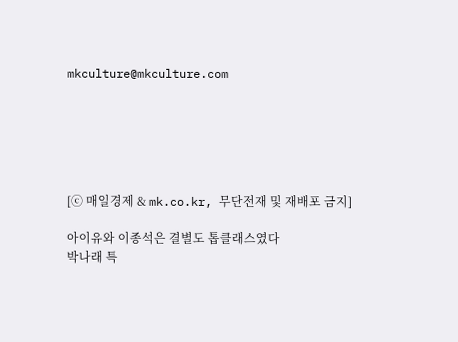mkculture@mkculture.com






[ⓒ 매일경제 & mk.co.kr, 무단전재 및 재배포 금지]

아이유와 이종석은 결별도 톱클래스였다
박나래 특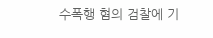수폭행 혐의 검찰에 기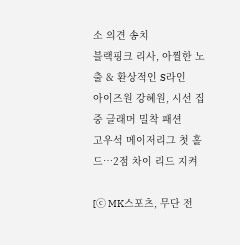소 의견 송치
블랙핑크 리사, 아찔한 노출 & 환상적인 S라인
아이즈원 강혜원, 시선 집중 글래머 밀착 패션
고우석 메이저리그 첫 홀드…2점 차이 리드 지켜

[ⓒ MK스포츠, 무단 전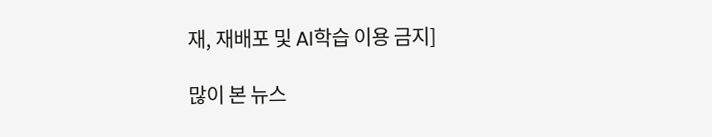재, 재배포 및 AI학습 이용 금지]

많이 본 뉴스